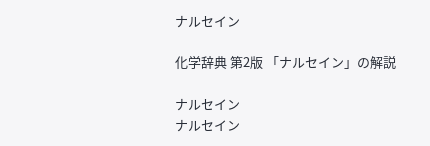ナルセイン

化学辞典 第2版 「ナルセイン」の解説

ナルセイン
ナルセイン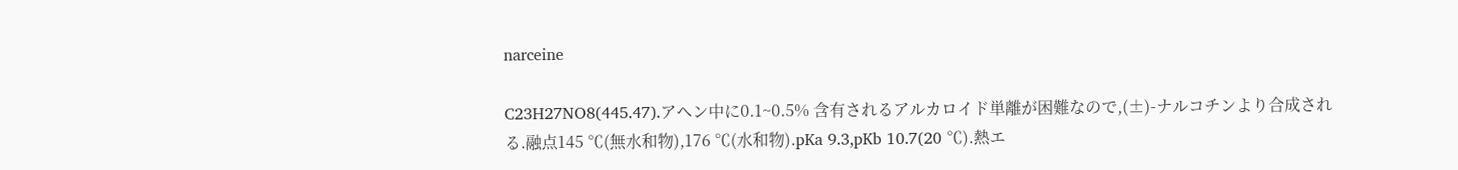narceine

C23H27NO8(445.47).アヘン中に0.1~0.5% 含有されるアルカロイド単離が困難なので,(±)-ナルコチンより合成される.融点145 ℃(無水和物),176 ℃(水和物).pKa 9.3,pKb 10.7(20 ℃).熱エ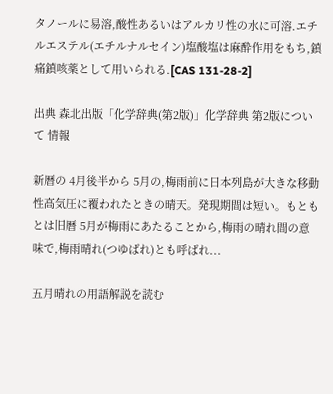タノールに易溶,酸性あるいはアルカリ性の水に可溶.エチルエステル(エチルナルセイン)塩酸塩は麻酔作用をもち,鎮痛鎮咳薬として用いられる.[CAS 131-28-2]

出典 森北出版「化学辞典(第2版)」化学辞典 第2版について 情報

新暦の 4月後半から 5月の,梅雨前に日本列島が大きな移動性高気圧に覆われたときの晴天。発現期間は短い。もともとは旧暦 5月が梅雨にあたることから,梅雨の晴れ間の意味で,梅雨晴れ(つゆばれ)とも呼ばれ...

五月晴れの用語解説を読む